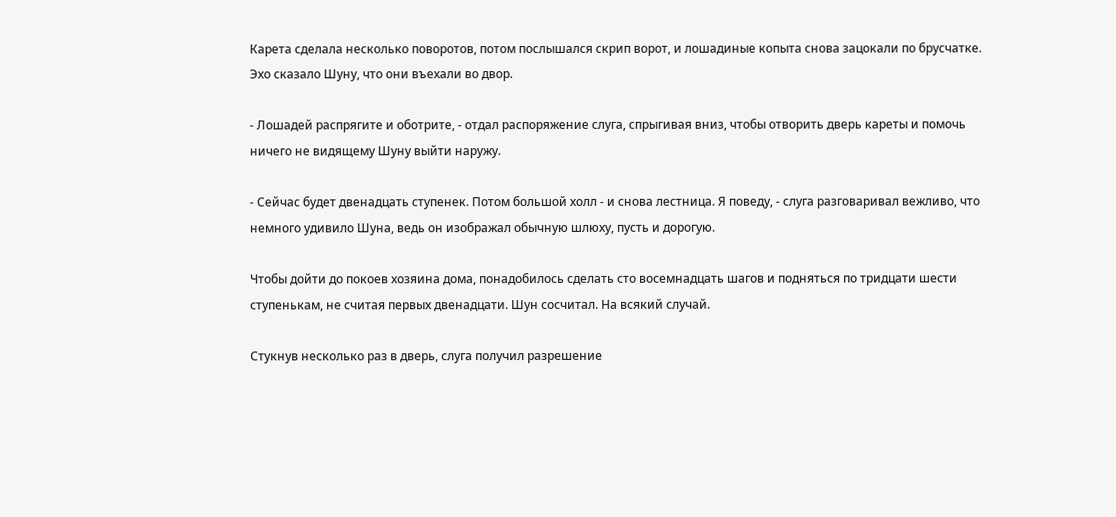Карета сделала несколько поворотов, потом послышался скрип ворот, и лошадиные копыта снова зацокали по брусчатке. Эхо сказало Шуну, что они въехали во двор.

- Лошадей распрягите и оботрите, - отдал распоряжение слуга, спрыгивая вниз, чтобы отворить дверь кареты и помочь ничего не видящему Шуну выйти наружу.

- Сейчас будет двенадцать ступенек. Потом большой холл - и снова лестница. Я поведу, - слуга разговаривал вежливо, что немного удивило Шуна, ведь он изображал обычную шлюху, пусть и дорогую.

Чтобы дойти до покоев хозяина дома, понадобилось сделать сто восемнадцать шагов и подняться по тридцати шести ступенькам, не считая первых двенадцати. Шун сосчитал. На всякий случай.

Стукнув несколько раз в дверь, слуга получил разрешение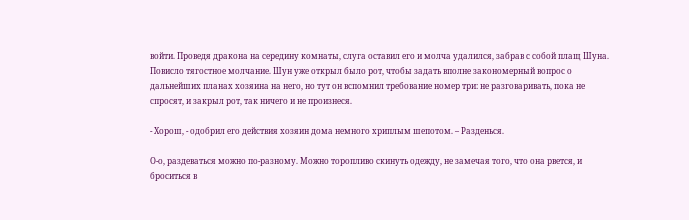войти. Проведя дракона на середину комнаты, слуга оставил его и молча удалился, забрав с собой плащ Шуна. Повисло тягостное молчание. Шун уже открыл было рот, чтобы задать вполне закономерный вопрос о дальнейших планах хозяина на него, но тут он вспомнил требование номер три: не разговаривать, пока не спросят, и закрыл рот, так ничего и не произнеся.

- Хорош, - одобрил его действия хозяин дома немного хриплым шепотом. – Разденься.

О-о, раздеваться можно по-разному. Можно торопливо скинуть одежду, не замечая того, что она рвется, и броситься в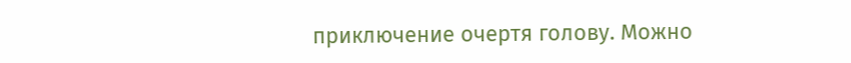приключение очертя голову. Можно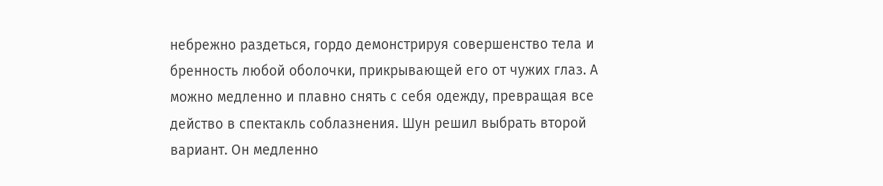небрежно раздеться, гордо демонстрируя совершенство тела и бренность любой оболочки, прикрывающей его от чужих глаз. А можно медленно и плавно снять с себя одежду, превращая все действо в спектакль соблазнения. Шун решил выбрать второй вариант. Он медленно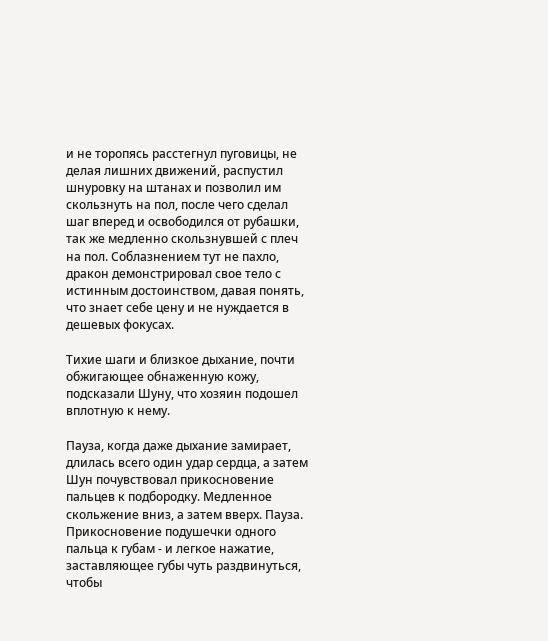и не торопясь расстегнул пуговицы, не делая лишних движений, распустил шнуровку на штанах и позволил им скользнуть на пол, после чего сделал шаг вперед и освободился от рубашки, так же медленно скользнувшей с плеч на пол. Соблазнением тут не пахло, дракон демонстрировал свое тело с истинным достоинством, давая понять, что знает себе цену и не нуждается в дешевых фокусах.

Тихие шаги и близкое дыхание, почти обжигающее обнаженную кожу, подсказали Шуну, что хозяин подошел вплотную к нему.

Пауза, когда даже дыхание замирает, длилась всего один удар сердца, а затем Шун почувствовал прикосновение пальцев к подбородку. Медленное скольжение вниз, а затем вверх. Пауза. Прикосновение подушечки одного пальца к губам - и легкое нажатие, заставляющее губы чуть раздвинуться, чтобы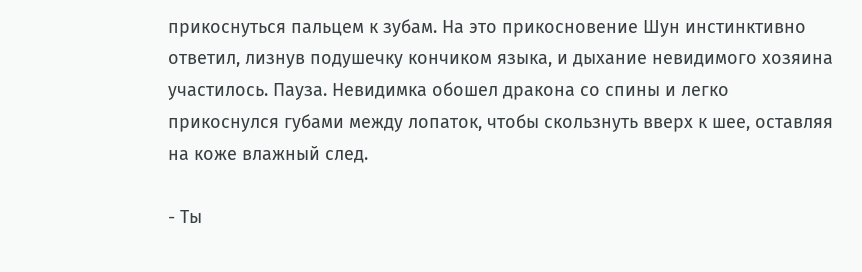прикоснуться пальцем к зубам. На это прикосновение Шун инстинктивно ответил, лизнув подушечку кончиком языка, и дыхание невидимого хозяина участилось. Пауза. Невидимка обошел дракона со спины и легко прикоснулся губами между лопаток, чтобы скользнуть вверх к шее, оставляя на коже влажный след.

- Ты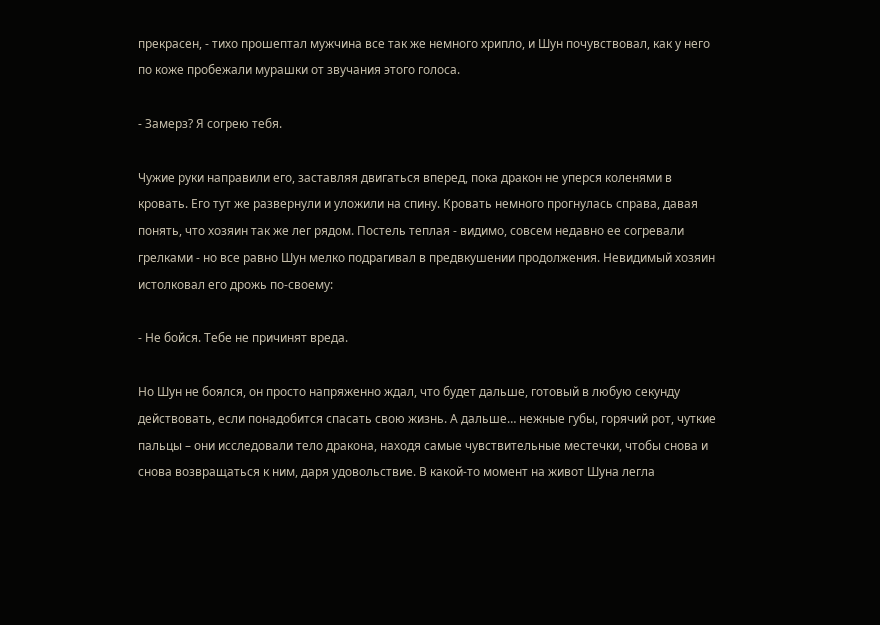прекрасен, - тихо прошептал мужчина все так же немного хрипло, и Шун почувствовал, как у него по коже пробежали мурашки от звучания этого голоса.

- Замерз? Я согрею тебя.

Чужие руки направили его, заставляя двигаться вперед, пока дракон не уперся коленями в кровать. Его тут же развернули и уложили на спину. Кровать немного прогнулась справа, давая понять, что хозяин так же лег рядом. Постель теплая - видимо, совсем недавно ее согревали грелками - но все равно Шун мелко подрагивал в предвкушении продолжения. Невидимый хозяин истолковал его дрожь по-своему:

- Не бойся. Тебе не причинят вреда.

Но Шун не боялся, он просто напряженно ждал, что будет дальше, готовый в любую секунду действовать, если понадобится спасать свою жизнь. А дальше… нежные губы, горячий рот, чуткие пальцы – они исследовали тело дракона, находя самые чувствительные местечки, чтобы снова и снова возвращаться к ним, даря удовольствие. В какой-то момент на живот Шуна легла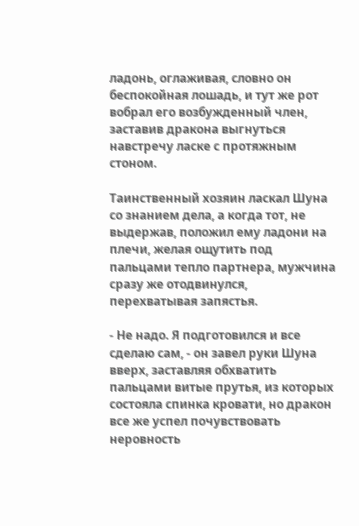ладонь, оглаживая, словно он беспокойная лошадь, и тут же рот вобрал его возбужденный член, заставив дракона выгнуться навстречу ласке с протяжным стоном.

Таинственный хозяин ласкал Шуна со знанием дела, а когда тот, не выдержав, положил ему ладони на плечи, желая ощутить под пальцами тепло партнера, мужчина сразу же отодвинулся, перехватывая запястья.

- Не надо. Я подготовился и все сделаю сам, - он завел руки Шуна вверх, заставляя обхватить пальцами витые прутья, из которых состояла спинка кровати, но дракон все же успел почувствовать неровность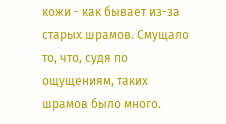кожи - как бывает из-за старых шрамов. Смущало то, что, судя по ощущениям, таких шрамов было много.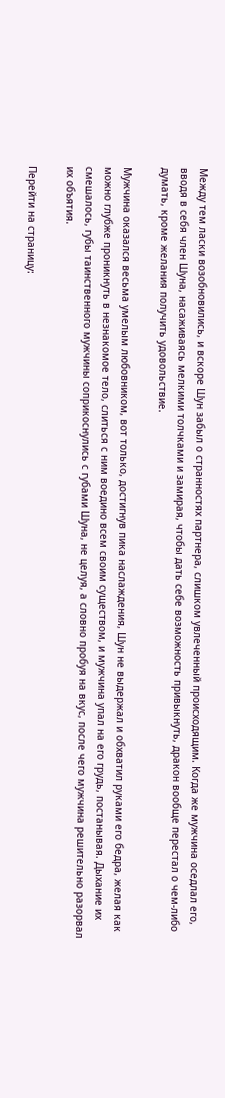Между тем ласки возобновились, и вскоре Шун забыл о странностях партнера, слишком увлеченный происходящим. Когда же мужчина оседлал его, вводя в себя член Шуна, насаживаясь мелкими толчками и замирая, чтобы дать себе возможность привыкнуть, дракон вообще перестал о чем-либо думать, кроме желания получить удовольствие.

Мужчина оказался весьма умелым любовником, вот только, достигнув пика наслаждения, Шун не выдержал и обхватил руками его бедра, желая как можно глубже проникнуть в незнакомое тело, слиться с ним воедино всем своим существом, и мужчина упал на его грудь, постанывая. Дыхание их смешалось, губы таинственного мужчины соприкоснулись с губами Шуна, не целуя, а словно пробуя на вкус, после чего мужчина решительно разорвал их объятия.

Перейти на страницу: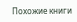Похожие книги